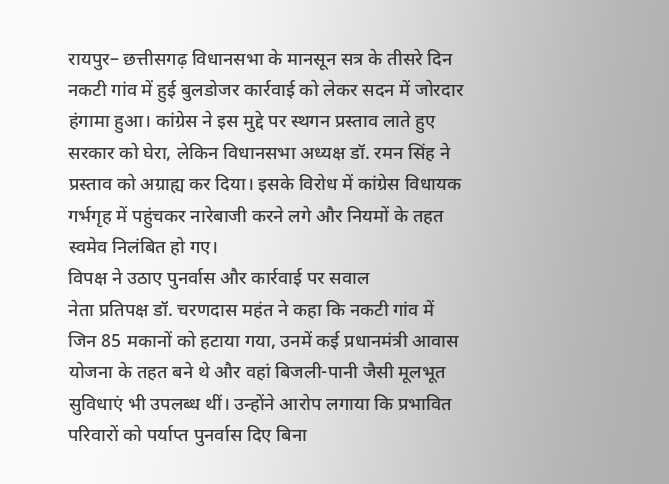रायपुर– छत्तीसगढ़ विधानसभा के मानसून सत्र के तीसरे दिन नकटी गांव में हुई बुलडोजर कार्रवाई को लेकर सदन में जोरदार हंगामा हुआ। कांग्रेस ने इस मुद्दे पर स्थगन प्रस्ताव लाते हुए सरकार को घेरा, लेकिन विधानसभा अध्यक्ष डॉ. रमन सिंह ने प्रस्ताव को अग्राह्य कर दिया। इसके विरोध में कांग्रेस विधायक गर्भगृह में पहुंचकर नारेबाजी करने लगे और नियमों के तहत स्वमेव निलंबित हो गए।
विपक्ष ने उठाए पुनर्वास और कार्रवाई पर सवाल
नेता प्रतिपक्ष डॉ. चरणदास महंत ने कहा कि नकटी गांव में जिन 85 मकानों को हटाया गया, उनमें कई प्रधानमंत्री आवास योजना के तहत बने थे और वहां बिजली-पानी जैसी मूलभूत सुविधाएं भी उपलब्ध थीं। उन्होंने आरोप लगाया कि प्रभावित परिवारों को पर्याप्त पुनर्वास दिए बिना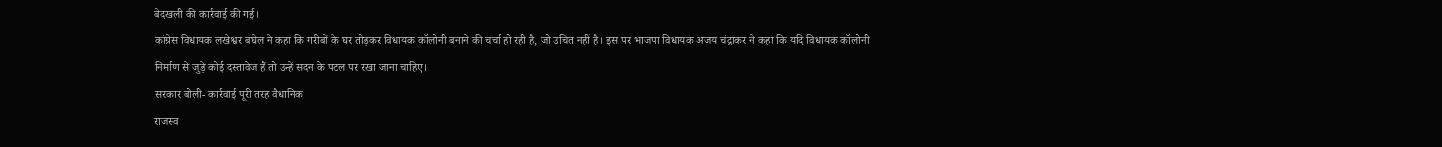बेदखली की कार्रवाई की गई।
कांग्रेस विधायक लखेश्वर बघेल ने कहा कि गरीबों के घर तोड़कर विधायक कॉलोनी बनाने की चर्चा हो रही है, जो उचित नहीं है। इस पर भाजपा विधायक अजय चंद्राकर ने कहा कि यदि विधायक कॉलोनी निर्माण से जुड़े कोई दस्तावेज हैं तो उन्हें सदन के पटल पर रखा जाना चाहिए।
सरकार बोली- कार्रवाई पूरी तरह वैधानिक
राजस्व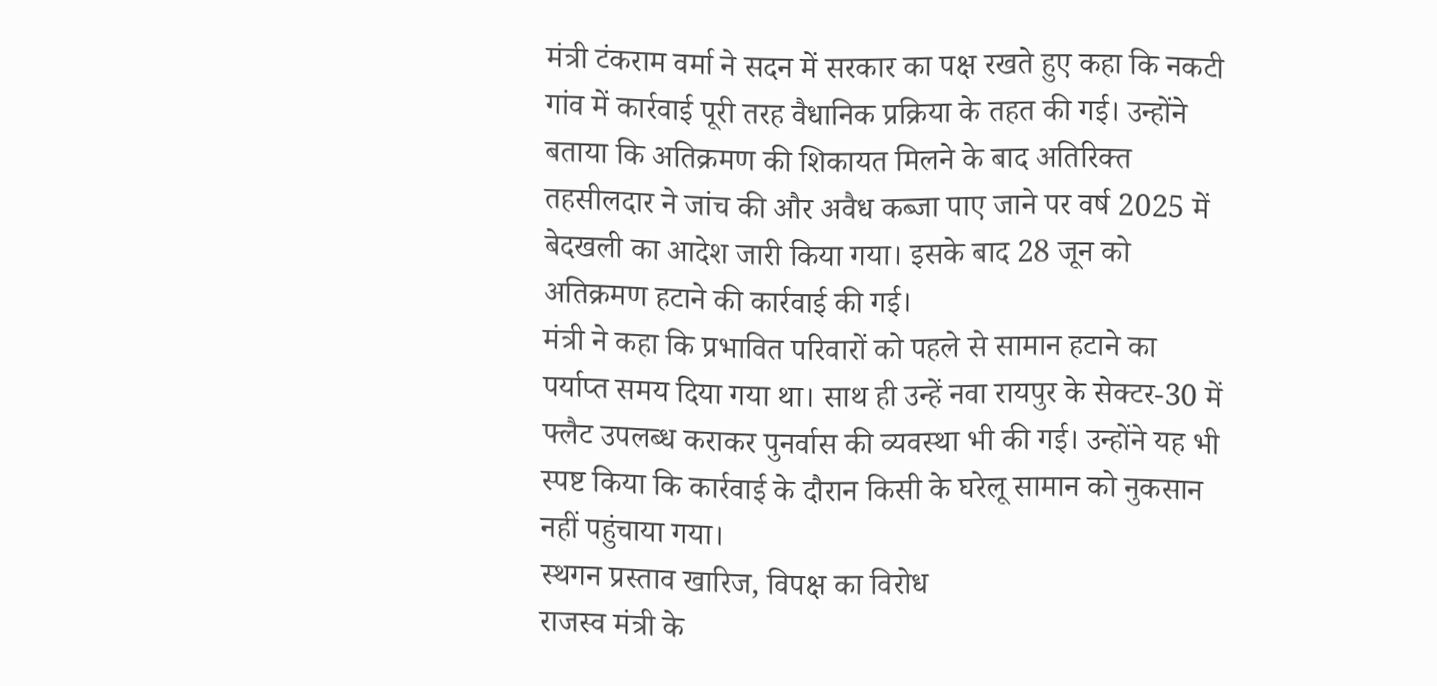मंत्री टंकराम वर्मा ने सदन में सरकार का पक्ष रखते हुए कहा कि नकटी गांव में कार्रवाई पूरी तरह वैधानिक प्रक्रिया के तहत की गई। उन्होंने बताया कि अतिक्रमण की शिकायत मिलने के बाद अतिरिक्त तहसीलदार ने जांच की और अवैध कब्जा पाए जाने पर वर्ष 2025 में बेदखली का आदेश जारी किया गया। इसके बाद 28 जून को अतिक्रमण हटाने की कार्रवाई की गई।
मंत्री ने कहा कि प्रभावित परिवारों को पहले से सामान हटाने का पर्याप्त समय दिया गया था। साथ ही उन्हें नवा रायपुर के सेक्टर-30 में फ्लैट उपलब्ध कराकर पुनर्वास की व्यवस्था भी की गई। उन्होंने यह भी स्पष्ट किया कि कार्रवाई के दौरान किसी के घरेलू सामान को नुकसान नहीं पहुंचाया गया।
स्थगन प्रस्ताव खारिज, विपक्ष का विरोध
राजस्व मंत्री के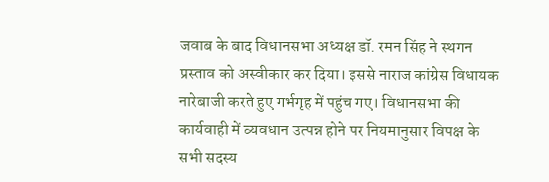जवाब के बाद विधानसभा अध्यक्ष डॉ. रमन सिंह ने स्थगन प्रस्ताव को अस्वीकार कर दिया। इससे नाराज कांग्रेस विधायक नारेबाजी करते हुए गर्भगृह में पहुंच गए। विधानसभा की कार्यवाही में व्यवधान उत्पन्न होने पर नियमानुसार विपक्ष के सभी सदस्य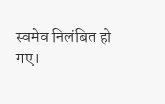स्वमेव निलंबित हो गए।